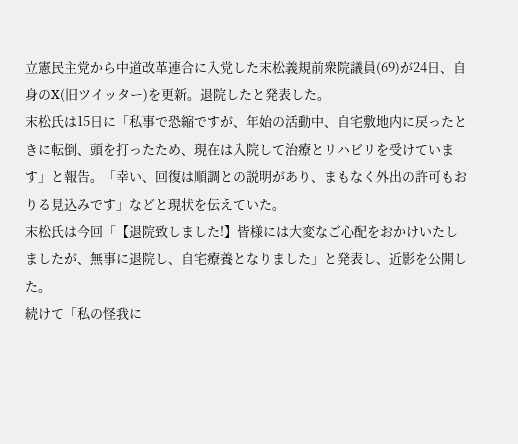立憲民主党から中道改革連合に入党した末松義規前衆院議員(69)が24日、自身のX(旧ツイッター)を更新。退院したと発表した。
末松氏は15日に「私事で恐縮ですが、年始の活動中、自宅敷地内に戻ったときに転倒、頭を打ったため、現在は入院して治療とリハビリを受けています」と報告。「幸い、回復は順調との説明があり、まもなく外出の許可もおりる見込みです」などと現状を伝えていた。
末松氏は今回「【退院致しました!】皆様には大変なご心配をおかけいたしましたが、無事に退院し、自宅療養となりました」と発表し、近影を公開した。
続けて「私の怪我に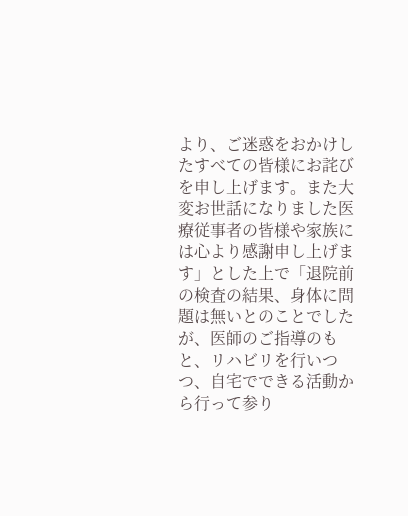より、ご迷惑をおかけしたすべての皆様にお詫びを申し上げます。また大変お世話になりました医療従事者の皆様や家族には心より感謝申し上げます」とした上で「退院前の検査の結果、身体に問題は無いとのことでしたが、医師のご指導のもと、リハビリを行いつつ、自宅でできる活動から行って参り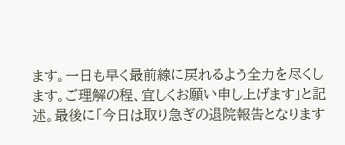ます。一日も早く最前線に戻れるよう全力を尽くします。ご理解の程、宜しくお願い申し上げます」と記述。最後に「今日は取り急ぎの退院報告となります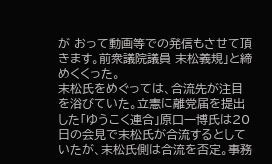が おって動画等での発信もさせて頂きます。前衆議院議員 末松義規」と締めくくった。
末松氏をめぐっては、合流先が注目を浴びていた。立憲に離党届を提出した「ゆうこく連合」原口一博氏は20日の会見で末松氏が合流するとしていたが、末松氏側は合流を否定。事務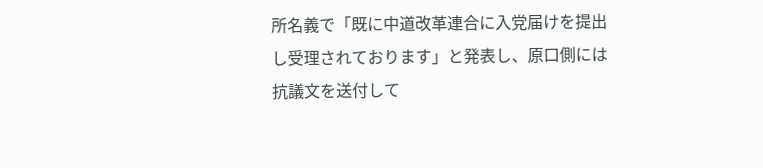所名義で「既に中道改革連合に入党届けを提出し受理されております」と発表し、原口側には抗議文を送付して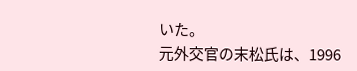いた。
元外交官の末松氏は、1996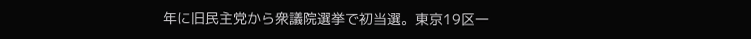年に旧民主党から衆議院選挙で初当選。東京19区一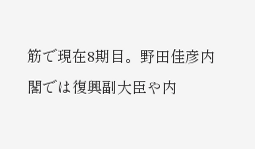筋で現在8期目。野田佳彦内閣では復興副大臣や内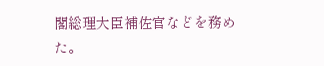閣総理大臣補佐官などを務めた。